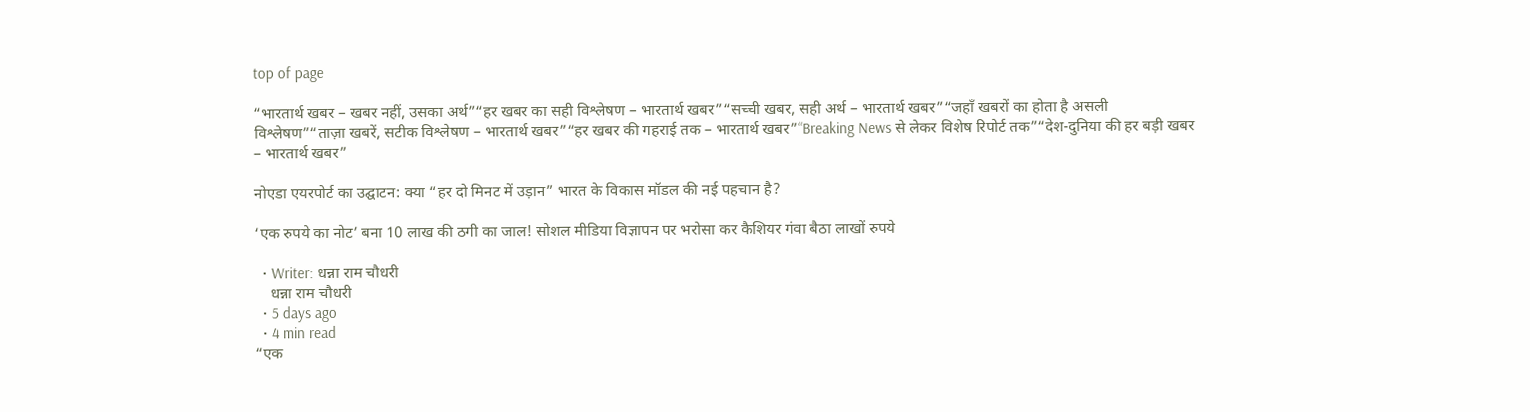top of page

“भारतार्थ खबर – खबर नहीं, उसका अर्थ”“हर खबर का सही विश्लेषण – भारतार्थ खबर”“सच्ची खबर, सही अर्थ – भारतार्थ खबर”“जहाँ खबरों का होता है असली विश्लेषण”“ताज़ा खबरें, सटीक विश्लेषण – भारतार्थ खबर”“हर खबर की गहराई तक – भारतार्थ खबर”“Breaking News से लेकर विशेष रिपोर्ट तक”“देश-दुनिया की हर बड़ी खबर – भारतार्थ खबर”

नोएडा एयरपोर्ट का उद्घाटन: क्या “हर दो मिनट में उड़ान” भारत के विकास मॉडल की नई पहचान है?

‘एक रुपये का नोट’ बना 10 लाख की ठगी का जाल! सोशल मीडिया विज्ञापन पर भरोसा कर कैशियर गंवा बैठा लाखों रुपये

  • Writer: धन्ना राम चौधरी
    धन्ना राम चौधरी
  • 5 days ago
  • 4 min read
“एक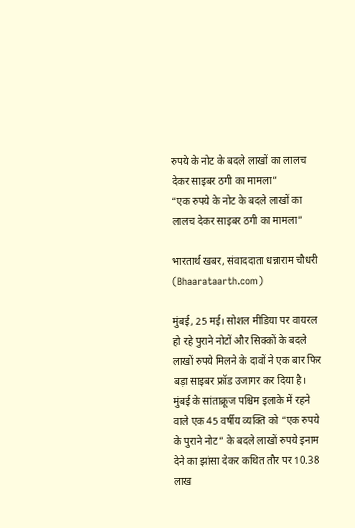रुपये के नोट के बदले लाखों का लालच देकर साइबर ठगी का मामला”
“एक रुपये के नोट के बदले लाखों का लालच देकर साइबर ठगी का मामला”

भारतार्थ खबर, संवाददाता धन्नाराम चौधरी (Bhaarataarth.com)

मुंबई, 25 मई। सोशल मीडिया पर वायरल हो रहे पुराने नोटों और सिक्कों के बदले लाखों रुपये मिलने के दावों ने एक बार फिर बड़ा साइबर फ्रॉड उजागर कर दिया है। मुंबई के सांताक्रूज पश्चिम इलाके में रहने वाले एक 45 वर्षीय व्यक्ति को “एक रुपये के पुराने नोट” के बदले लाखों रुपये इनाम देने का झांसा देकर कथित तौर पर 10.38 लाख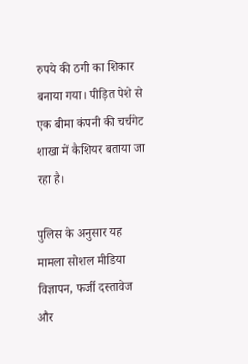रुपये की ठगी का शिकार बनाया गया। पीड़ित पेशे से एक बीमा कंपनी की चर्चगेट शाखा में कैशियर बताया जा रहा है।

पुलिस के अनुसार यह मामला सोशल मीडिया विज्ञापन, फर्जी दस्तावेज और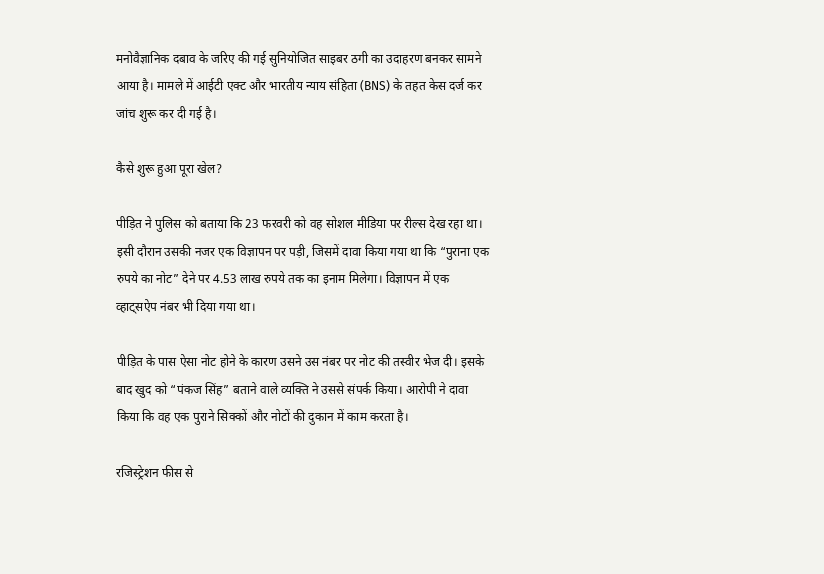मनोवैज्ञानिक दबाव के जरिए की गई सुनियोजित साइबर ठगी का उदाहरण बनकर सामने आया है। मामले में आईटी एक्ट और भारतीय न्याय संहिता (BNS) के तहत केस दर्ज कर जांच शुरू कर दी गई है।

कैसे शुरू हुआ पूरा खेल?

पीड़ित ने पुलिस को बताया कि 23 फरवरी को वह सोशल मीडिया पर रील्स देख रहा था। इसी दौरान उसकी नजर एक विज्ञापन पर पड़ी, जिसमें दावा किया गया था कि “पुराना एक रुपये का नोट” देने पर 4.53 लाख रुपये तक का इनाम मिलेगा। विज्ञापन में एक व्हाट्सऐप नंबर भी दिया गया था।

पीड़ित के पास ऐसा नोट होने के कारण उसने उस नंबर पर नोट की तस्वीर भेज दी। इसके बाद खुद को “पंकज सिंह” बताने वाले व्यक्ति ने उससे संपर्क किया। आरोपी ने दावा किया कि वह एक पुराने सिक्कों और नोटों की दुकान में काम करता है।

रजिस्ट्रेशन फीस से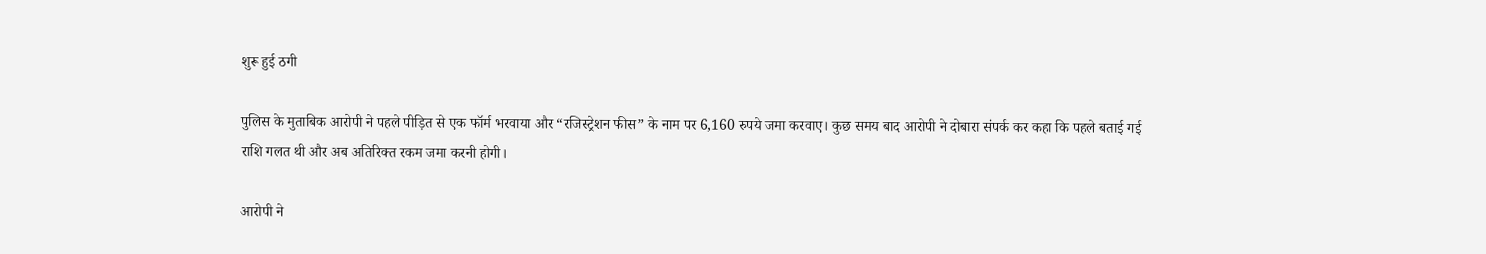शुरू हुई ठगी

पुलिस के मुताबिक आरोपी ने पहले पीड़ित से एक फॉर्म भरवाया और “रजिस्ट्रेशन फीस” के नाम पर 6,160 रुपये जमा करवाए। कुछ समय बाद आरोपी ने दोबारा संपर्क कर कहा कि पहले बताई गई राशि गलत थी और अब अतिरिक्त रकम जमा करनी होगी।

आरोपी ने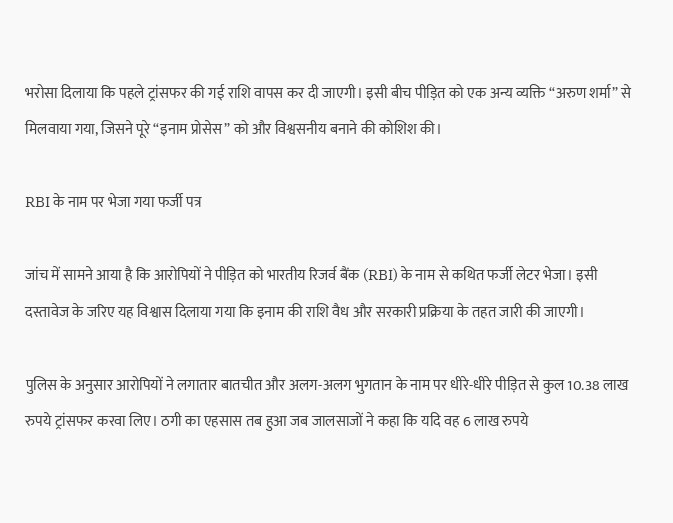भरोसा दिलाया कि पहले ट्रांसफर की गई राशि वापस कर दी जाएगी। इसी बीच पीड़ित को एक अन्य व्यक्ति “अरुण शर्मा” से मिलवाया गया, जिसने पूरे “इनाम प्रोसेस” को और विश्वसनीय बनाने की कोशिश की।

RBI के नाम पर भेजा गया फर्जी पत्र

जांच में सामने आया है कि आरोपियों ने पीड़ित को भारतीय रिजर्व बैंक (RBI) के नाम से कथित फर्जी लेटर भेजा। इसी दस्तावेज के जरिए यह विश्वास दिलाया गया कि इनाम की राशि वैध और सरकारी प्रक्रिया के तहत जारी की जाएगी।

पुलिस के अनुसार आरोपियों ने लगातार बातचीत और अलग-अलग भुगतान के नाम पर धीरे-धीरे पीड़ित से कुल 10.38 लाख रुपये ट्रांसफर करवा लिए। ठगी का एहसास तब हुआ जब जालसाजों ने कहा कि यदि वह 6 लाख रुपये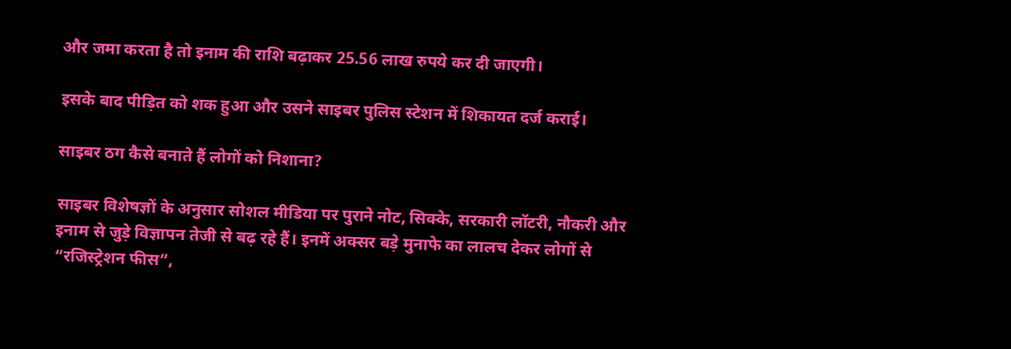और जमा करता है तो इनाम की राशि बढ़ाकर 25.56 लाख रुपये कर दी जाएगी।

इसके बाद पीड़ित को शक हुआ और उसने साइबर पुलिस स्टेशन में शिकायत दर्ज कराई।

साइबर ठग कैसे बनाते हैं लोगों को निशाना?

साइबर विशेषज्ञों के अनुसार सोशल मीडिया पर पुराने नोट, सिक्के, सरकारी लॉटरी, नौकरी और इनाम से जुड़े विज्ञापन तेजी से बढ़ रहे हैं। इनमें अक्सर बड़े मुनाफे का लालच देकर लोगों से “रजिस्ट्रेशन फीस”,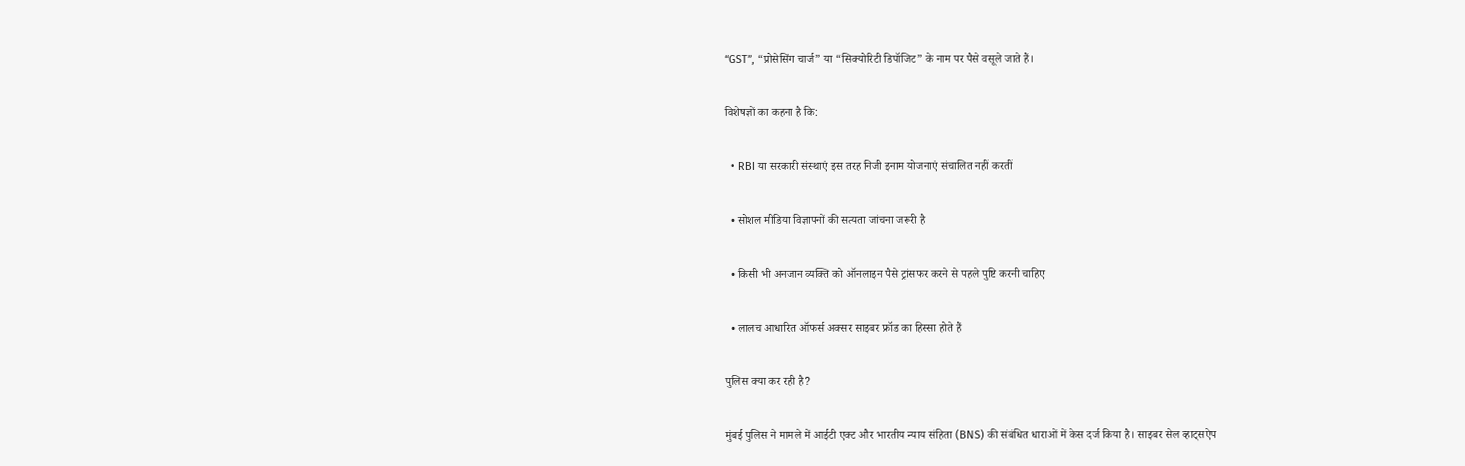“GST”, “प्रोसेसिंग चार्ज” या “सिक्योरिटी डिपॉजिट” के नाम पर पैसे वसूले जाते हैं।

विशेषज्ञों का कहना है कि:

  • RBI या सरकारी संस्थाएं इस तरह निजी इनाम योजनाएं संचालित नहीं करतीं

  • सोशल मीडिया विज्ञापनों की सत्यता जांचना जरूरी है

  • किसी भी अनजान व्यक्ति को ऑनलाइन पैसे ट्रांसफर करने से पहले पुष्टि करनी चाहिए

  • लालच आधारित ऑफर्स अक्सर साइबर फ्रॉड का हिस्सा होते हैं

पुलिस क्या कर रही है?

मुंबई पुलिस ने मामले में आईटी एक्ट और भारतीय न्याय संहिता (BNS) की संबंधित धाराओं में केस दर्ज किया है। साइबर सेल व्हाट्सऐप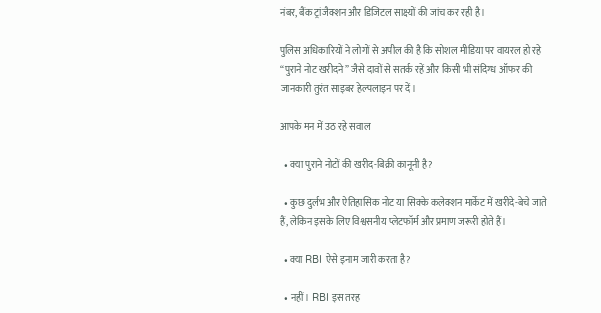नंबर, बैंक ट्रांजैक्शन और डिजिटल साक्ष्यों की जांच कर रही है।

पुलिस अधिकारियों ने लोगों से अपील की है कि सोशल मीडिया पर वायरल हो रहे “पुराने नोट खरीदने” जैसे दावों से सतर्क रहें और किसी भी संदिग्ध ऑफर की जानकारी तुरंत साइबर हेल्पलाइन पर दें।

आपके मन में उठ रहे सवाल

  • क्या पुराने नोटों की खरीद-बिक्री कानूनी है?

  • कुछ दुर्लभ और ऐतिहासिक नोट या सिक्के कलेक्शन मार्केट में खरीदे-बेचे जाते हैं, लेकिन इसके लिए विश्वसनीय प्लेटफॉर्म और प्रमाण जरूरी होते हैं।

  • क्या RBI ऐसे इनाम जारी करता है?

  • नहीं। RBI इस तरह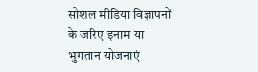सोशल मीडिया विज्ञापनों के जरिए इनाम या भुगतान योजनाएं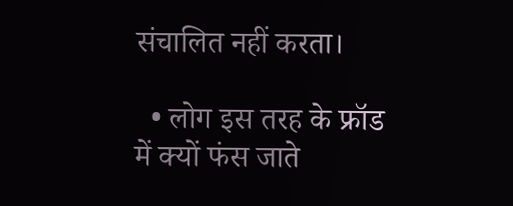संचालित नहीं करता।

  • लोग इस तरह के फ्रॉड में क्यों फंस जाते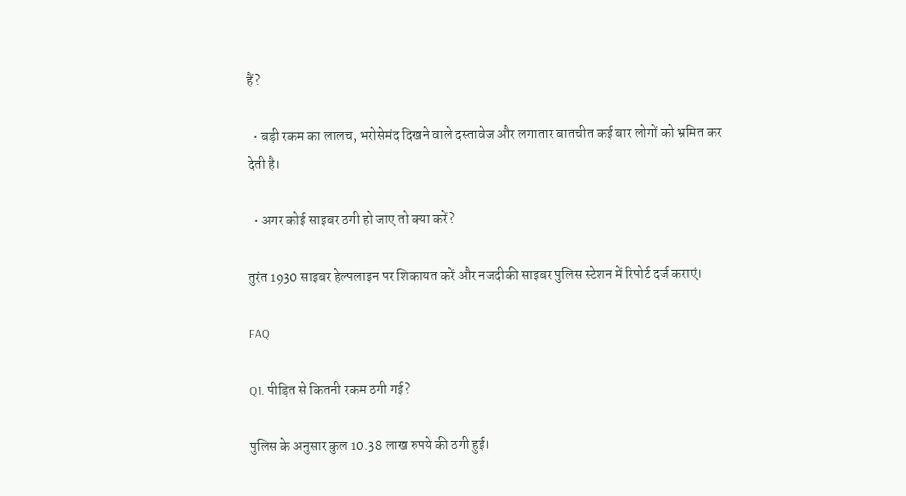हैं?

  • बड़ी रकम का लालच, भरोसेमंद दिखने वाले दस्तावेज और लगातार बातचीत कई बार लोगों को भ्रमित कर देती है।

  • अगर कोई साइबर ठगी हो जाए तो क्या करें?

तुरंत 1930 साइबर हेल्पलाइन पर शिकायत करें और नजदीकी साइबर पुलिस स्टेशन में रिपोर्ट दर्ज कराएं।

FAQ

Q1. पीड़ित से कितनी रकम ठगी गई?

पुलिस के अनुसार कुल 10.38 लाख रुपये की ठगी हुई।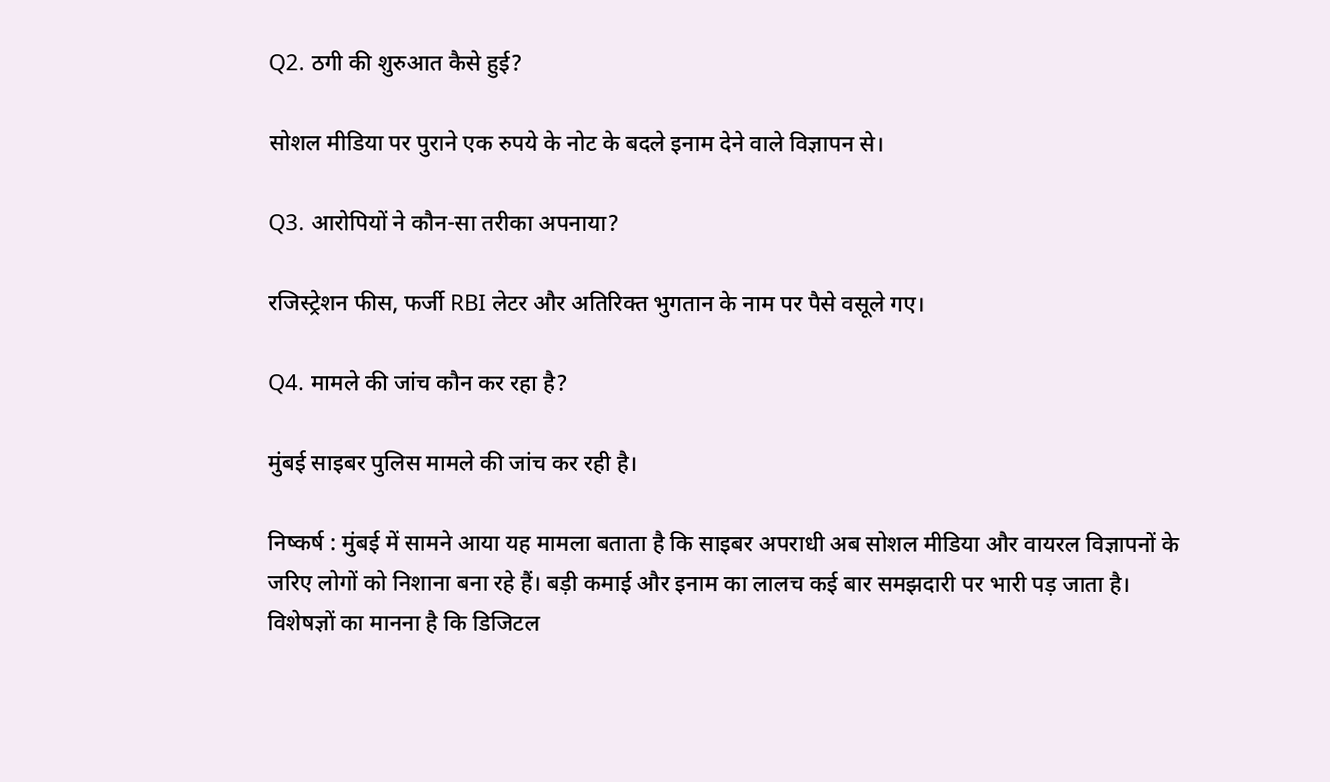Q2. ठगी की शुरुआत कैसे हुई?

सोशल मीडिया पर पुराने एक रुपये के नोट के बदले इनाम देने वाले विज्ञापन से।

Q3. आरोपियों ने कौन-सा तरीका अपनाया?

रजिस्ट्रेशन फीस, फर्जी RBI लेटर और अतिरिक्त भुगतान के नाम पर पैसे वसूले गए।

Q4. मामले की जांच कौन कर रहा है?

मुंबई साइबर पुलिस मामले की जांच कर रही है।

निष्कर्ष : मुंबई में सामने आया यह मामला बताता है कि साइबर अपराधी अब सोशल मीडिया और वायरल विज्ञापनों के जरिए लोगों को निशाना बना रहे हैं। बड़ी कमाई और इनाम का लालच कई बार समझदारी पर भारी पड़ जाता है। विशेषज्ञों का मानना है कि डिजिटल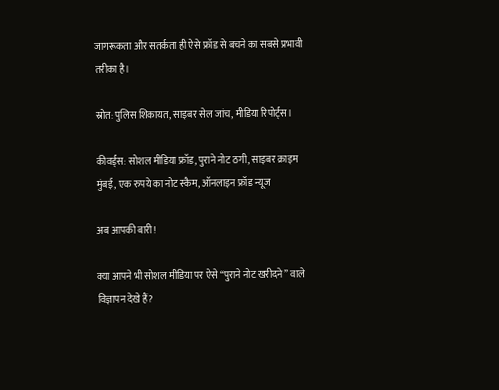जागरूकता और सतर्कता ही ऐसे फ्रॉड से बचने का सबसे प्रभावी तरीका है।

स्रोत: पुलिस शिकायत, साइबर सेल जांच, मीडिया रिपोर्ट्स।

कीवर्ड्स: सोशल मीडिया फ्रॉड, पुराने नोट ठगी, साइबर क्राइम मुंबई, एक रुपये का नोट स्कैम, ऑनलाइन फ्रॉड न्यूज

अब आपकी बारी!

क्या आपने भी सोशल मीडिया पर ऐसे “पुराने नोट खरीदने” वाले विज्ञापन देखे हैं?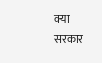क्या सरकार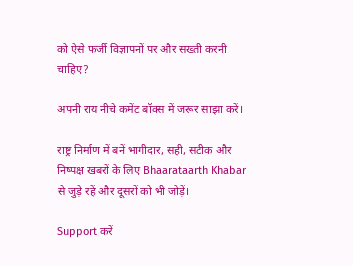को ऐसे फर्जी विज्ञापनों पर और सख्ती करनी चाहिए?

अपनी राय नीचे कमेंट बॉक्स में जरूर साझा करें।

राष्ट्र निर्माण में बनें भागीदार, सही, सटीक और निष्पक्ष खबरों के लिए Bhaarataarth Khabar से जुड़े रहें और दूसरों को भी जोड़ें।

Support करें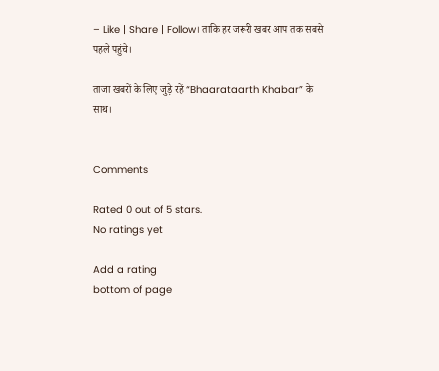– Like | Share | Follow। ताकि हर जरूरी खबर आप तक सबसे पहले पहुंचे।

ताजा खबरों के लिए जुड़े रहें “Bhaarataarth Khabar” के साथ।


Comments

Rated 0 out of 5 stars.
No ratings yet

Add a rating
bottom of page